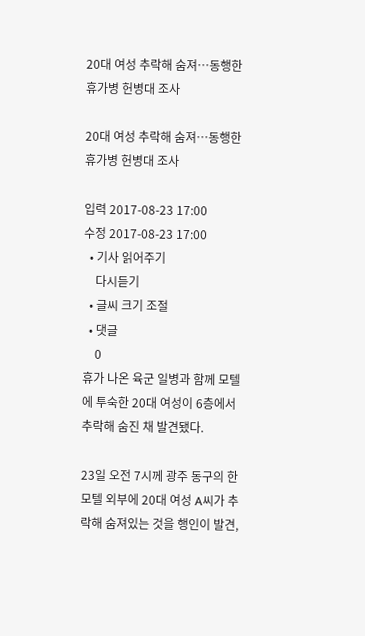20대 여성 추락해 숨져…동행한 휴가병 헌병대 조사

20대 여성 추락해 숨져…동행한 휴가병 헌병대 조사

입력 2017-08-23 17:00
수정 2017-08-23 17:00
  • 기사 읽어주기
    다시듣기
  • 글씨 크기 조절
  • 댓글
    0
휴가 나온 육군 일병과 함께 모텔에 투숙한 20대 여성이 6층에서 추락해 숨진 채 발견됐다.

23일 오전 7시께 광주 동구의 한 모텔 외부에 20대 여성 A씨가 추락해 숨져있는 것을 행인이 발견,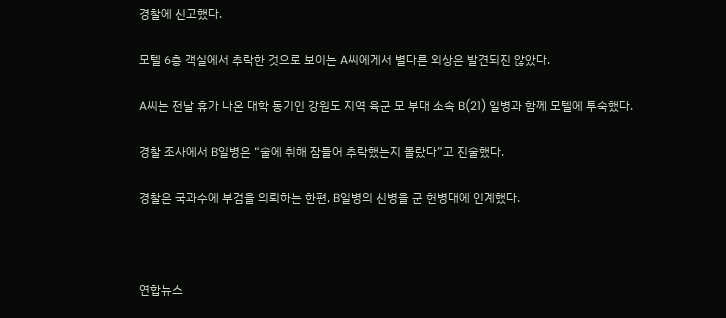경찰에 신고했다.

모텔 6층 객실에서 추락한 것으로 보이는 A씨에게서 별다른 외상은 발견되진 않았다.

A씨는 전날 휴가 나온 대학 동기인 강원도 지역 육군 모 부대 소속 B(21) 일병과 함께 모텔에 투숙했다.

경찰 조사에서 B일병은 “술에 취해 잠들어 추락했는지 몰랐다”고 진술했다.

경찰은 국과수에 부검을 의뢰하는 한편, B일병의 신병을 군 헌병대에 인계했다.



연합뉴스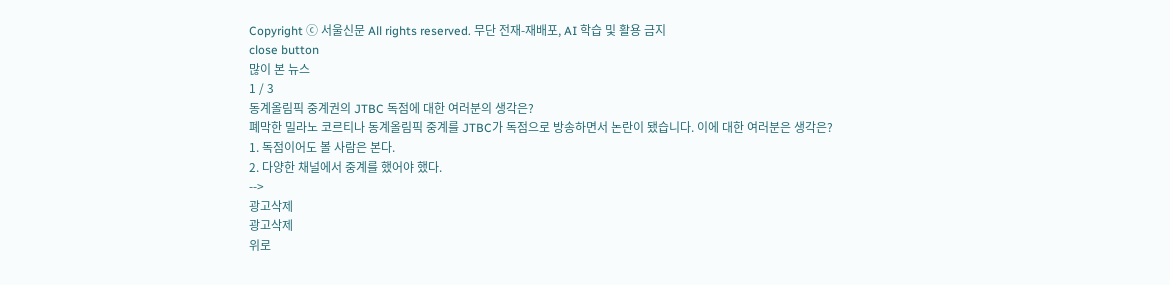Copyright ⓒ 서울신문 All rights reserved. 무단 전재-재배포, AI 학습 및 활용 금지
close button
많이 본 뉴스
1 / 3
동계올림픽 중계권의 JTBC 독점에 대한 여러분의 생각은?
폐막한 밀라노 코르티나 동계올림픽 중계를 JTBC가 독점으로 방송하면서 논란이 됐습니다. 이에 대한 여러분은 생각은?
1. 독점이어도 볼 사람은 본다.
2. 다양한 채널에서 중계를 했어야 했다.
-->
광고삭제
광고삭제
위로